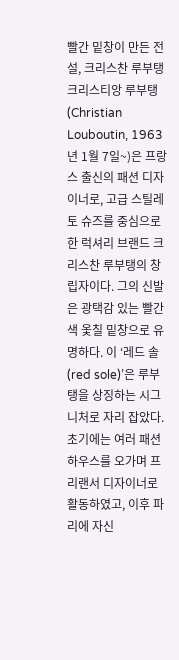빨간 밑창이 만든 전설, 크리스찬 루부탱 크리스티앙 루부탱(Christian Louboutin, 1963년 1월 7일~)은 프랑스 출신의 패션 디자이너로, 고급 스틸레토 슈즈를 중심으로 한 럭셔리 브랜드 크리스찬 루부탱의 창립자이다. 그의 신발은 광택감 있는 빨간색 옻칠 밑창으로 유명하다. 이 ‘레드 솔(red sole)’은 루부탱을 상징하는 시그니처로 자리 잡았다. 초기에는 여러 패션 하우스를 오가며 프리랜서 디자이너로 활동하였고, 이후 파리에 자신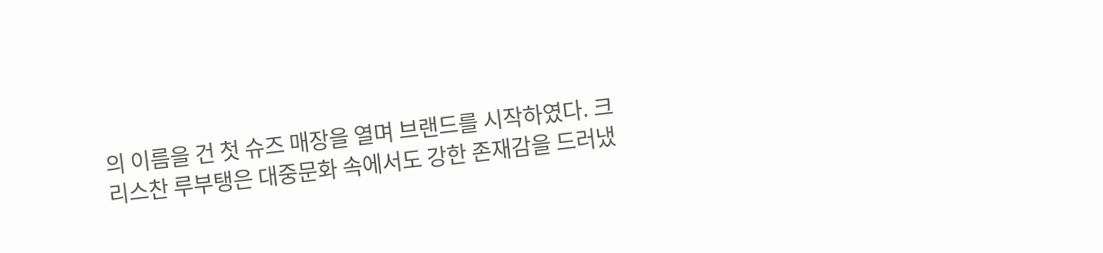의 이름을 건 첫 슈즈 매장을 열며 브랜드를 시작하였다. 크리스찬 루부탱은 대중문화 속에서도 강한 존재감을 드러냈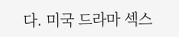다. 미국 드라마 섹스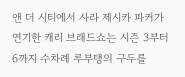앤 더 시티에서 사라 제시카 파커가 연기한 캐리 브래드쇼는 시즌 3부터 6까지 수차례 루부탱의 구두를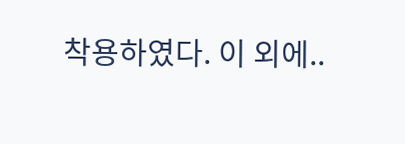착용하였다. 이 외에..